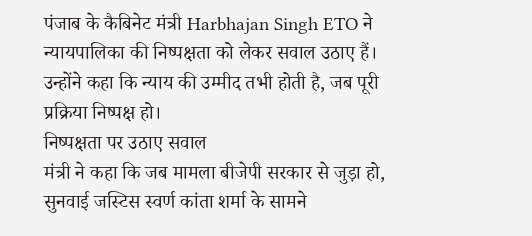पंजाब के कैबिनेट मंत्री Harbhajan Singh ETO ने न्यायपालिका की निष्पक्षता को लेकर सवाल उठाए हैं। उन्होंने कहा कि न्याय की उम्मीद तभी होती है, जब पूरी प्रक्रिया निष्पक्ष हो।
निष्पक्षता पर उठाए सवाल
मंत्री ने कहा कि जब मामला बीजेपी सरकार से जुड़ा हो, सुनवाई जस्टिस स्वर्ण कांता शर्मा के सामने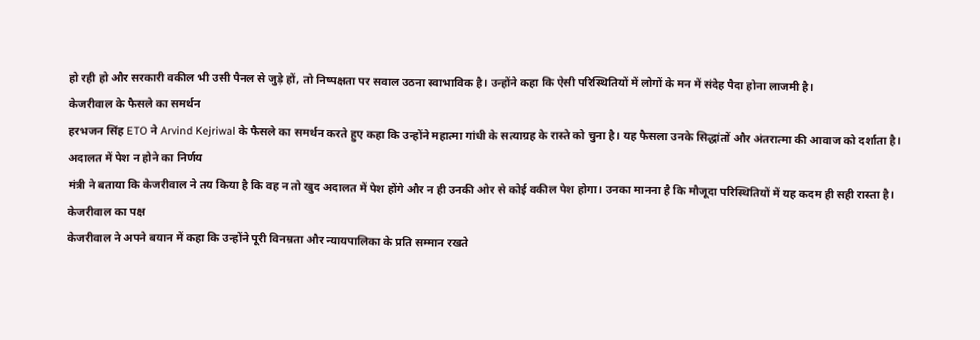हो रही हो और सरकारी वकील भी उसी पैनल से जुड़े हों, तो निष्पक्षता पर सवाल उठना स्वाभाविक है। उन्होंने कहा कि ऐसी परिस्थितियों में लोगों के मन में संदेह पैदा होना लाजमी है।
केजरीवाल के फैसले का समर्थन
हरभजन सिंह ETO ने Arvind Kejriwal के फैसले का समर्थन करते हुए कहा कि उन्होंने महात्मा गांधी के सत्याग्रह के रास्ते को चुना है। यह फैसला उनके सिद्धांतों और अंतरात्मा की आवाज को दर्शाता है।
अदालत में पेश न होने का निर्णय
मंत्री ने बताया कि केजरीवाल ने तय किया है कि वह न तो खुद अदालत में पेश होंगे और न ही उनकी ओर से कोई वकील पेश होगा। उनका मानना है कि मौजूदा परिस्थितियों में यह कदम ही सही रास्ता है।
केजरीवाल का पक्ष
केजरीवाल ने अपने बयान में कहा कि उन्होंने पूरी विनम्रता और न्यायपालिका के प्रति सम्मान रखते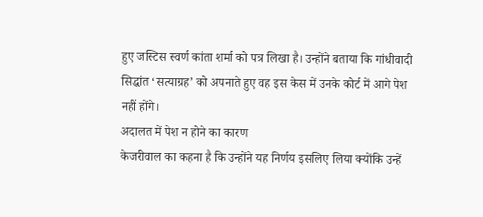हुए जस्टिस स्वर्ण कांता शर्मा को पत्र लिखा है। उन्होंने बताया कि गांधीवादी सिद्धांत ‘सत्याग्रह’ को अपनाते हुए वह इस केस में उनके कोर्ट में आगे पेश नहीं होंगे।
अदालत में पेश न होने का कारण
केजरीवाल का कहना है कि उन्होंने यह निर्णय इसलिए लिया क्योंकि उन्हें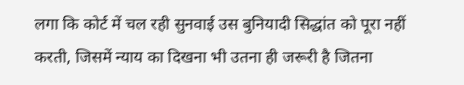लगा कि कोर्ट में चल रही सुनवाई उस बुनियादी सिद्धांत को पूरा नहीं करती, जिसमें न्याय का दिखना भी उतना ही जरूरी है जितना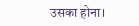उसका होना।